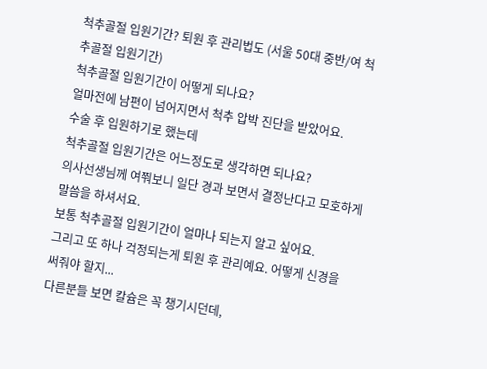척추골절 입원기간? 퇴원 후 관리법도 (서울 50대 중반/여 척추골절 입원기간)
척추골절 입원기간이 어떻게 되나요?
얼마전에 남편이 넘어지면서 척추 압박 진단을 받았어요.
수술 후 입원하기로 했는데
척추골절 입원기간은 어느정도로 생각하면 되나요?
의사선생님께 여쭤보니 일단 경과 보면서 결정난다고 모호하게 말씀을 하셔서요.
보통 척추골절 입원기간이 얼마나 되는지 알고 싶어요.
그리고 또 하나 걱정되는게 퇴원 후 관리예요. 어떻게 신경을 써줘야 할지...
다른분들 보면 칼슘은 꼭 챙기시던데,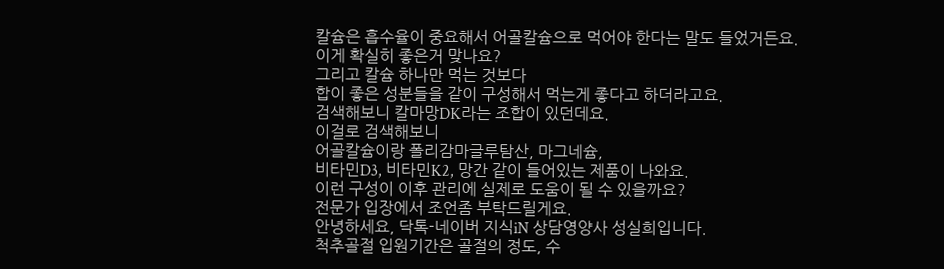칼슘은 흡수율이 중요해서 어골칼슘으로 먹어야 한다는 말도 들었거든요.
이게 확실히 좋은거 맞나요?
그리고 칼슘 하나만 먹는 것보다
합이 좋은 성분들을 같이 구성해서 먹는게 좋다고 하더라고요.
검색해보니 칼마망DK라는 조합이 있던데요.
이걸로 검색해보니
어골칼슘이랑 폴리감마글루탐산, 마그네슘,
비타민D3, 비타민K2, 망간 같이 들어있는 제품이 나와요.
이런 구성이 이후 관리에 실제로 도움이 될 수 있을까요?
전문가 입장에서 조언좀 부탁드릴게요.
안녕하세요, 닥톡-네이버 지식iN 상담영양사 성실희입니다.
척추골절 입원기간은 골절의 정도, 수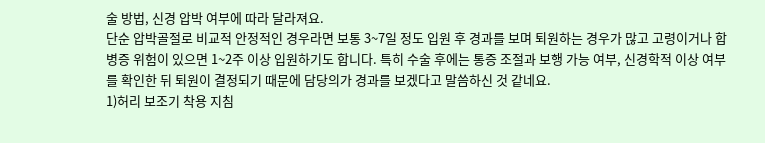술 방법, 신경 압박 여부에 따라 달라져요.
단순 압박골절로 비교적 안정적인 경우라면 보통 3~7일 정도 입원 후 경과를 보며 퇴원하는 경우가 많고 고령이거나 합병증 위험이 있으면 1~2주 이상 입원하기도 합니다. 특히 수술 후에는 통증 조절과 보행 가능 여부, 신경학적 이상 여부를 확인한 뒤 퇴원이 결정되기 때문에 담당의가 경과를 보겠다고 말씀하신 것 같네요.
1)허리 보조기 착용 지침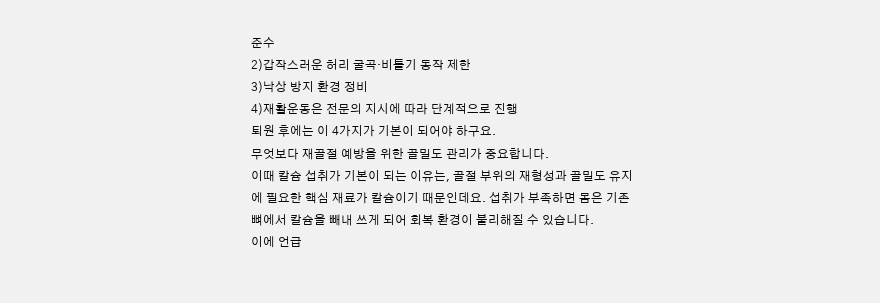준수
2)갑작스러운 허리 굴곡·비틀기 동작 제한
3)낙상 방지 환경 정비
4)재활운동은 전문의 지시에 따라 단계적으로 진행
퇴원 후에는 이 4가지가 기본이 되어야 하구요.
무엇보다 재골절 예방을 위한 골밀도 관리가 중요합니다.
이때 칼슘 섭취가 기본이 되는 이유는, 골절 부위의 재형성과 골밀도 유지에 필요한 핵심 재료가 칼슘이기 때문인데요. 섭취가 부족하면 몸은 기존 뼈에서 칼슘을 빼내 쓰게 되어 회복 환경이 불리해질 수 있습니다.
이에 언급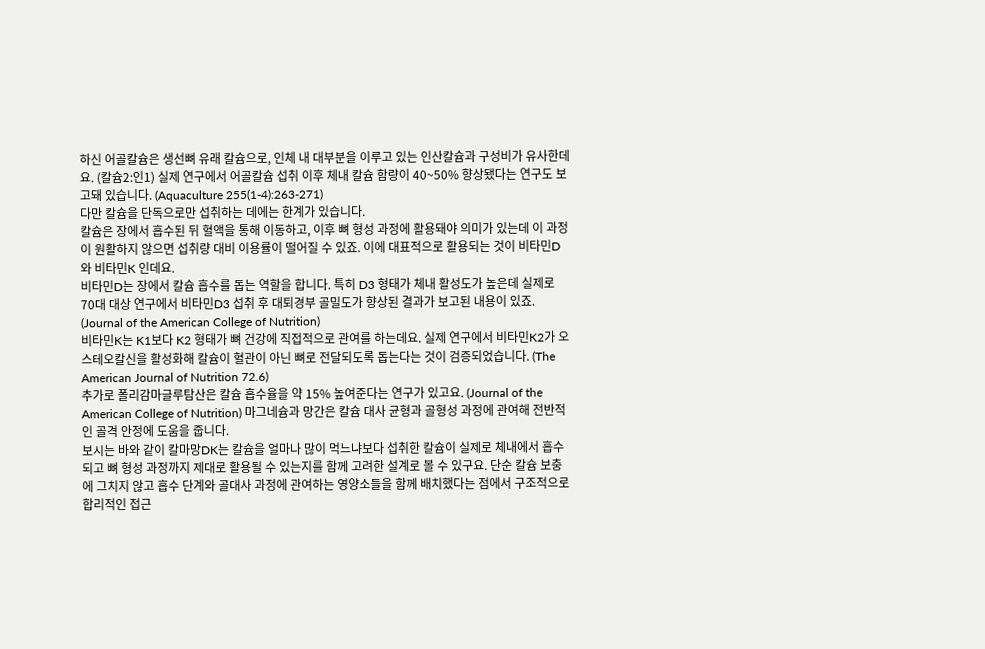하신 어골칼슘은 생선뼈 유래 칼슘으로, 인체 내 대부분을 이루고 있는 인산칼슘과 구성비가 유사한데요. (칼슘2:인1) 실제 연구에서 어골칼슘 섭취 이후 체내 칼슘 함량이 40~50% 향상됐다는 연구도 보고돼 있습니다. (Aquaculture 255(1-4):263-271)
다만 칼슘을 단독으로만 섭취하는 데에는 한계가 있습니다.
칼슘은 장에서 흡수된 뒤 혈액을 통해 이동하고, 이후 뼈 형성 과정에 활용돼야 의미가 있는데 이 과정이 원활하지 않으면 섭취량 대비 이용률이 떨어질 수 있죠. 이에 대표적으로 활용되는 것이 비타민D와 비타민K 인데요.
비타민D는 장에서 칼슘 흡수를 돕는 역할을 합니다. 특히 D3 형태가 체내 활성도가 높은데 실제로 70대 대상 연구에서 비타민D3 섭취 후 대퇴경부 골밀도가 향상된 결과가 보고된 내용이 있죠. (Journal of the American College of Nutrition)
비타민K는 K1보다 K2 형태가 뼈 건강에 직접적으로 관여를 하는데요. 실제 연구에서 비타민K2가 오스테오칼신을 활성화해 칼슘이 혈관이 아닌 뼈로 전달되도록 돕는다는 것이 검증되었습니다. (The American Journal of Nutrition 72.6)
추가로 폴리감마글루탐산은 칼슘 흡수율을 약 15% 높여준다는 연구가 있고요. (Journal of the American College of Nutrition) 마그네슘과 망간은 칼슘 대사 균형과 골형성 과정에 관여해 전반적인 골격 안정에 도움을 줍니다.
보시는 바와 같이 칼마망DK는 칼슘을 얼마나 많이 먹느냐보다 섭취한 칼슘이 실제로 체내에서 흡수되고 뼈 형성 과정까지 제대로 활용될 수 있는지를 함께 고려한 설계로 볼 수 있구요. 단순 칼슘 보충에 그치지 않고 흡수 단계와 골대사 과정에 관여하는 영양소들을 함께 배치했다는 점에서 구조적으로 합리적인 접근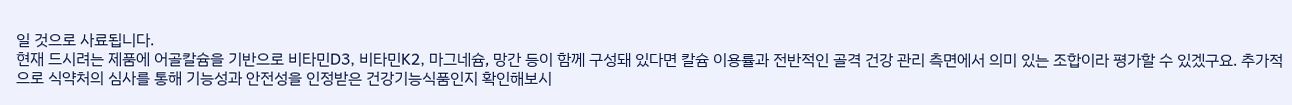일 것으로 사료됩니다.
현재 드시려는 제품에 어골칼슘을 기반으로 비타민D3, 비타민K2, 마그네슘, 망간 등이 함께 구성돼 있다면 칼슘 이용률과 전반적인 골격 건강 관리 측면에서 의미 있는 조합이라 평가할 수 있겠구요. 추가적으로 식약처의 심사를 통해 기능성과 안전성을 인정받은 건강기능식품인지 확인해보시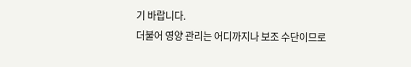기 바랍니다.
더불어 영양 관리는 어디까지나 보조 수단이므로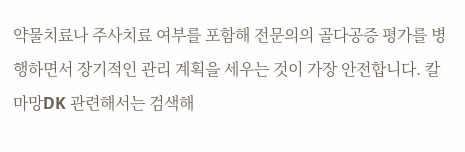약물치료나 주사치료 여부를 포함해 전문의의 골다공증 평가를 병행하면서 장기적인 관리 계획을 세우는 것이 가장 안전합니다. 칼마망DK 관련해서는 검색해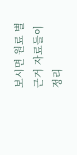보시면 원료 별 근거 자료들이 정리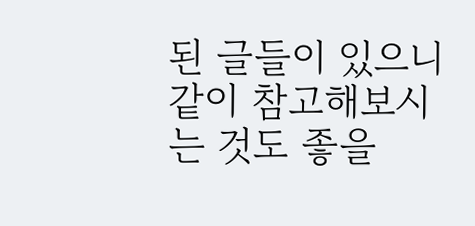된 글들이 있으니 같이 참고해보시는 것도 좋을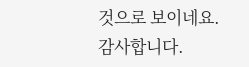것으로 보이네요.
감사합니다.